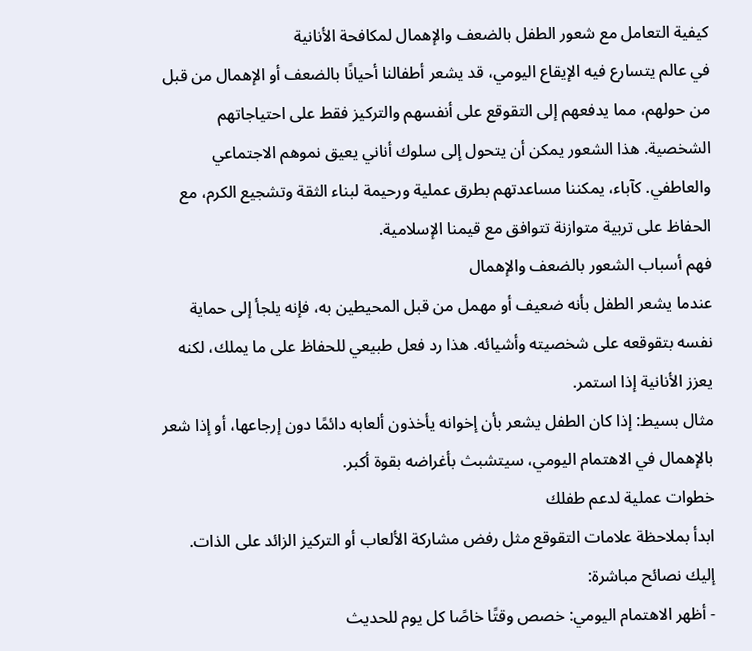كيفية التعامل مع شعور الطفل بالضعف والإهمال لمكافحة الأنانية
في عالم يتسارع فيه الإيقاع اليومي، قد يشعر أطفالنا أحيانًا بالضعف أو الإهمال من قبل من حولهم، مما يدفعهم إلى التقوقع على أنفسهم والتركيز فقط على احتياجاتهم الشخصية. هذا الشعور يمكن أن يتحول إلى سلوك أناني يعيق نموهم الاجتماعي والعاطفي. كآباء، يمكننا مساعدتهم بطرق عملية ورحيمة لبناء الثقة وتشجيع الكرم، مع الحفاظ على تربية متوازنة تتوافق مع قيمنا الإسلامية.
فهم أسباب الشعور بالضعف والإهمال
عندما يشعر الطفل بأنه ضعيف أو مهمل من قبل المحيطين به، فإنه يلجأ إلى حماية نفسه بتقوقعه على شخصيته وأشيائه. هذا رد فعل طبيعي للحفاظ على ما يملك، لكنه يعزز الأنانية إذا استمر.
مثال بسيط: إذا كان الطفل يشعر بأن إخوانه يأخذون ألعابه دائمًا دون إرجاعها، أو إذا شعر بالإهمال في الاهتمام اليومي، سيتشبث بأغراضه بقوة أكبر.
خطوات عملية لدعم طفلك
ابدأ بملاحظة علامات التقوقع مثل رفض مشاركة الألعاب أو التركيز الزائد على الذات. إليك نصائح مباشرة:
- أظهر الاهتمام اليومي: خصص وقتًا خاصًا كل يوم للحديث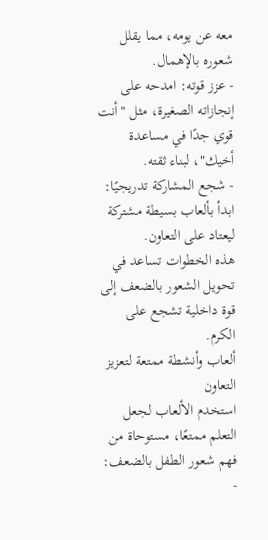معه عن يومه، مما يقلل شعوره بالإهمال.
- عزز قوته: امدحه على إنجازاته الصغيرة، مثل "أنت قوي جدًا في مساعدة أخيك"، لبناء ثقته.
- شجع المشاركة تدريجيًا: ابدأ بألعاب بسيطة مشتركة ليعتاد على التعاون.
هذه الخطوات تساعد في تحويل الشعور بالضعف إلى قوة داخلية تشجع على الكرم.
ألعاب وأنشطة ممتعة لتعزيز التعاون
استخدم الألعاب لجعل التعلم ممتعًا، مستوحاة من فهم شعور الطفل بالضعف:
-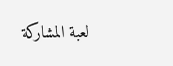لعبة المشاركة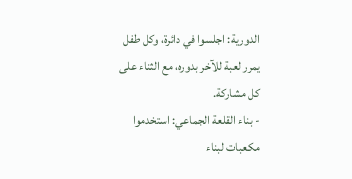الدورية: اجلسوا في دائرة، وكل طفل يمرر لعبة للآخر بدوره، مع الثناء على كل مشاركة.
- بناء القلعة الجماعي: استخدموا مكعبات لبناء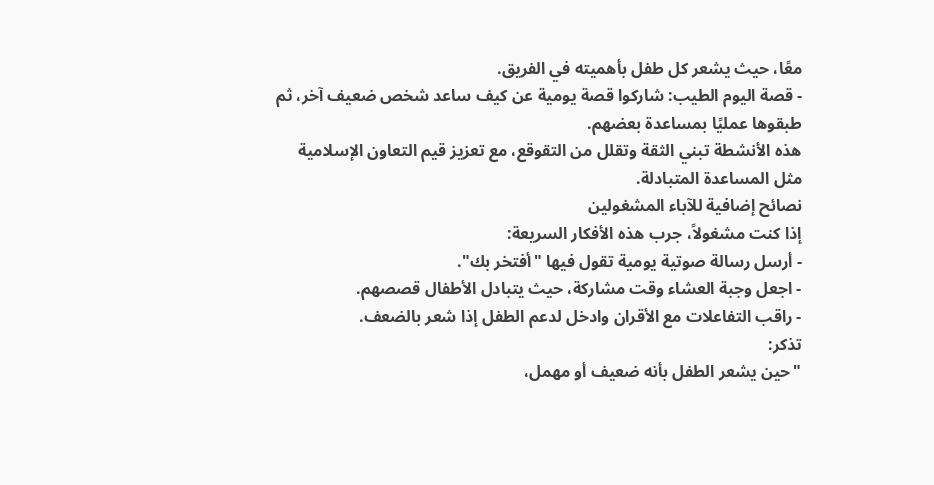معًا، حيث يشعر كل طفل بأهميته في الفريق.
- قصة اليوم الطيب: شاركوا قصة يومية عن كيف ساعد شخص ضعيف آخر، ثم طبقوها عمليًا بمساعدة بعضهم.
هذه الأنشطة تبني الثقة وتقلل من التقوقع، مع تعزيز قيم التعاون الإسلامية مثل المساعدة المتبادلة.
نصائح إضافية للآباء المشغولين
إذا كنت مشغولاً، جرب هذه الأفكار السريعة:
- أرسل رسالة صوتية يومية تقول فيها "أفتخر بك".
- اجعل وجبة العشاء وقت مشاركة، حيث يتبادل الأطفال قصصهم.
- راقب التفاعلات مع الأقران وادخل لدعم الطفل إذا شعر بالضعف.
تذكر:
"حين يشعر الطفل بأنه ضعيف أو مهمل،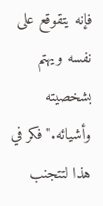فإنه يتقوقع على نفسه ويهتم بشخصيته وأشيائه."فكر في هذا لتتجنب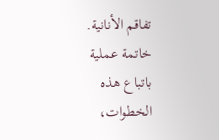تفاقم الأنانية.
خاتمة عملية
باتباع هذه الخطوات،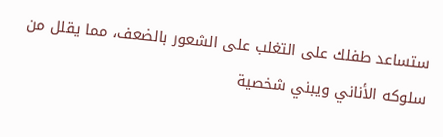ستساعد طفلك على التغلب على الشعور بالضعف، مما يقلل من سلوكه الأناني ويبني شخصية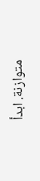متوازنة. ابدأ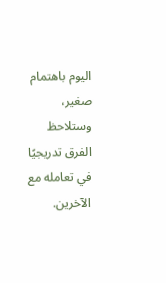اليوم باهتمام صغير، وستلاحظ الفرق تدريجيًا في تعامله مع الآخرين.